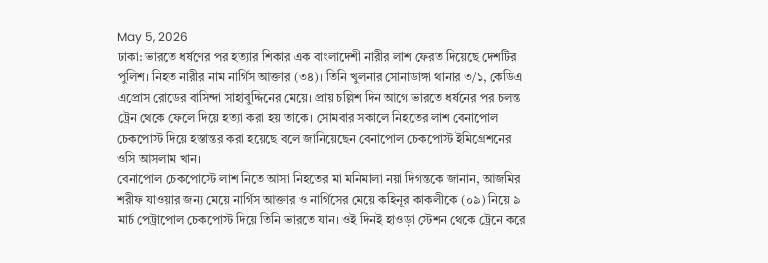May 5, 2026
ঢাকা: ভারতে ধর্ষণের পর হত্যার শিকার এক বাংলাদেশী নারীর লাশ ফেরত দিয়েছে দেশটির পুলিশ। নিহত নারীর নাম নার্গিস আক্তার (৩৪)। তিনি খুলনার সোনাডাঙ্গা থানার ৩/১, কেডিএ এপ্রোস রোডের বাসিন্দা সাহাবুদ্দিনের মেয়ে। প্রায় চল্লিশ দিন আগে ভারতে ধর্ষনের পর চলন্ত ট্রেন থেকে ফেলে দিয়ে হত্যা করা হয় তাকে। সোমবার সকালে নিহতের লাশ বেনাপোল চেকপোস্ট দিয়ে হস্তান্তর করা হয়েছে বলে জানিয়েছেন বেনাপোল চেকপোস্ট ইমিগ্রেশনের ওসি আসলাম খান।
বেনাপোল চেকপোস্টে লাশ নিতে আসা নিহতের মা মনিমালা নয়া দিগন্তকে জানান, আজমির শরীফ যাওয়ার জন্য মেয়ে নার্গিস আক্তার ও নার্গিসের মেয়ে কহিনূর কাকলীকে (০৯) নিয়ে ৯ মার্চ পেট্রাপোল চেকপোস্ট দিয়ে তিনি ভারতে যান। ওই দিনই হাওড়া স্টেশন থেকে ট্রেনে করে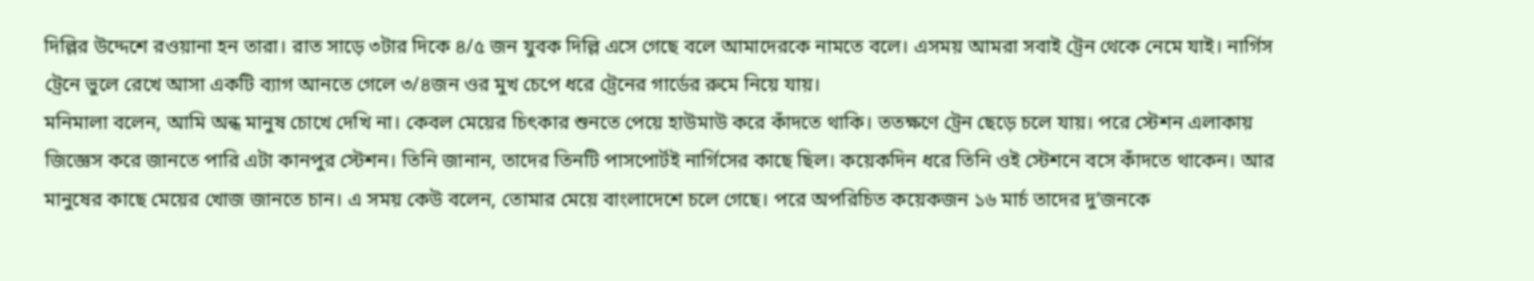দিল্লির উদ্দেশে রওয়ানা হন তারা। রাত সাড়ে ৩টার দিকে ৪/৫ জন যুবক দিল্লি এসে গেছে বলে আমাদেরকে নামতে বলে। এসময় আমরা সবাই ট্রেন থেকে নেমে যাই। নার্গিস ট্রেনে ভুলে রেখে আসা একটি ব্যাগ আনতে গেলে ৩/৪জন ওর মুখ চেপে ধরে ট্রেনের গার্ডের রুমে নিয়ে যায়।
মনিমালা বলেন, আমি অন্ধ মানুষ চোখে দেখি না। কেবল মেয়ের চিৎকার শুনতে পেয়ে হাউমাউ করে কাঁদতে থাকি। ততক্ষণে ট্রেন ছেড়ে চলে যায়। পরে স্টেশন এলাকায় জিজ্ঞেস করে জানতে পারি এটা কানপুর স্টেশন। তিনি জানান, তাদের তিনটি পাসপোর্টই নার্গিসের কাছে ছিল। কয়েকদিন ধরে তিনি ওই স্টেশনে বসে কাঁদতে থাকেন। আর মানুষের কাছে মেয়ের খোজ জানতে চান। এ সময় কেউ বলেন, তোমার মেয়ে বাংলাদেশে চলে গেছে। পরে অপরিচিত কয়েকজন ১৬ মার্চ তাদের দু’জনকে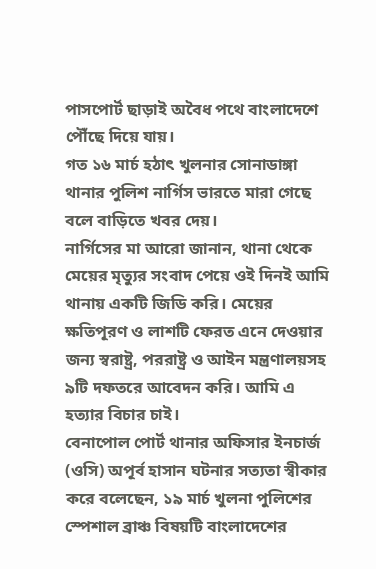পাসপোর্ট ছাড়াই অবৈধ পথে বাংলাদেশে পৌঁছে দিয়ে যায়।
গত ১৬ মার্চ হঠাৎ খুলনার সোনাডাঙ্গা থানার পুলিশ নার্গিস ভারতে মারা গেছে বলে বাড়িতে খবর দেয়।
নার্গিসের মা আরো জানান, থানা থেকে মেয়ের মৃত্যুর সংবাদ পেয়ে ওই দিনই আমি থানায় একটি জিডি করি। মেয়ের ক্ষতিপূরণ ও লাশটি ফেরত এনে দেওয়ার জন্য স্বরাষ্ট্র, পররাষ্ট্র ও আইন মন্ত্রণালয়সহ ৯টি দফতরে আবেদন করি। আমি এ হত্যার বিচার চাই।
বেনাপোল পোর্ট থানার অফিসার ইনচার্জ (ওসি) অপূর্ব হাসান ঘটনার সত্যতা স্বীকার করে বলেছেন, ১৯ মার্চ খুলনা পুলিশের স্পেশাল ব্রাঞ্চ বিষয়টি বাংলাদেশের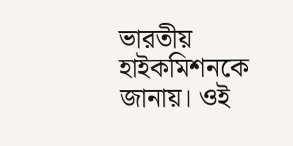ভারতীয় হাইকমিশনকে জানায়। ওই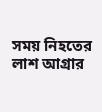সময় নিহতের লাশ আগ্রার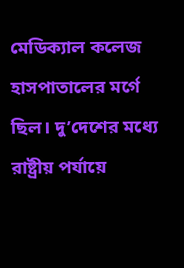মেডিক্যাল কলেজ হাসপাতালের মর্গে ছিল। দু’দেশের মধ্যে রাষ্ট্রীয় পর্যায়ে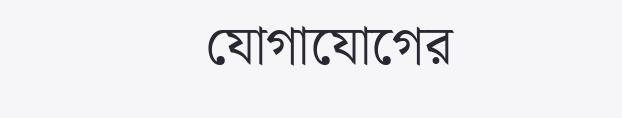যোগাযোগের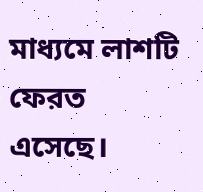মাধ্যমে লাশটি ফেরত এসেছে।